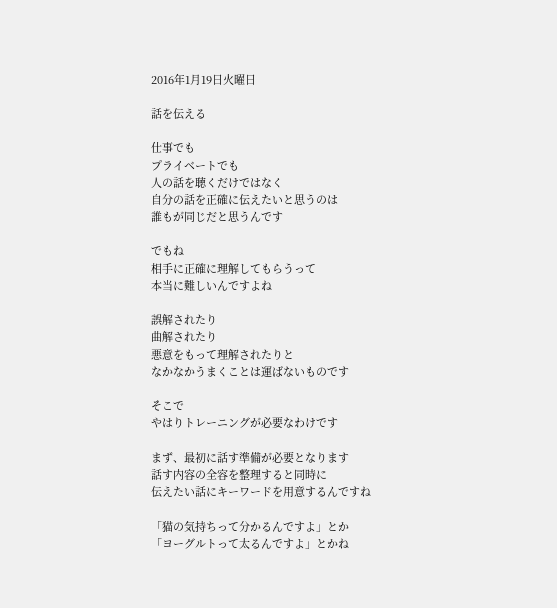2016年1月19日火曜日

話を伝える

仕事でも
プライベートでも
人の話を聴くだけではなく
自分の話を正確に伝えたいと思うのは
誰もが同じだと思うんです

でもね
相手に正確に理解してもらうって
本当に難しいんですよね

誤解されたり
曲解されたり
悪意をもって理解されたりと
なかなかうまくことは運ばないものです

そこで
やはりトレーニングが必要なわけです

まず、最初に話す準備が必要となります
話す内容の全容を整理すると同時に
伝えたい話にキーワードを用意するんですね

「猫の気持ちって分かるんですよ」とか
「ヨーグルトって太るんですよ」とかね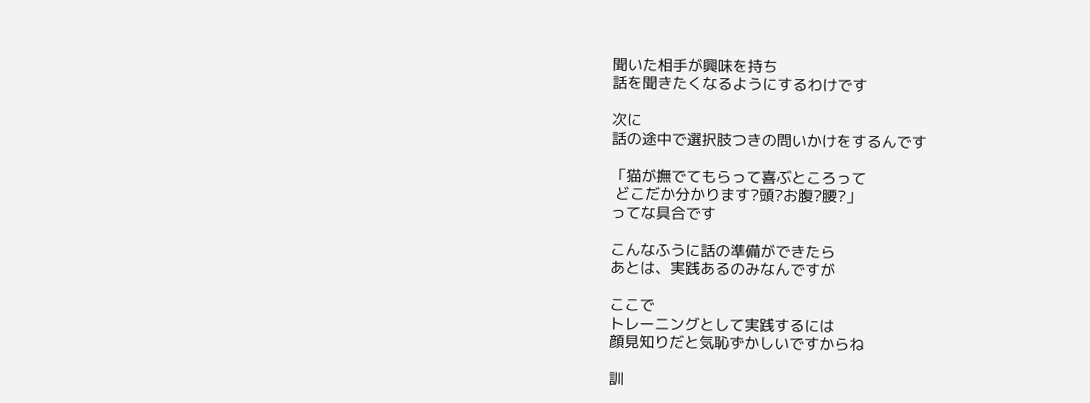聞いた相手が興味を持ち
話を聞きたくなるようにするわけです

次に
話の途中で選択肢つきの問いかけをするんです

「猫が撫でてもらって喜ぶところって
 どこだか分かります?頭?お腹?腰?」
ってな具合です

こんなふうに話の準備ができたら
あとは、実践あるのみなんですが

ここで
トレーニングとして実践するには
顔見知りだと気恥ずかしいですからね

訓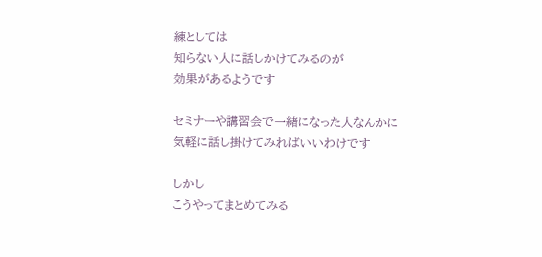練としては
知らない人に話しかけてみるのが
効果があるようです

セミナーや講習会で一緒になった人なんかに
気軽に話し掛けてみればいいわけです

しかし
こうやってまとめてみる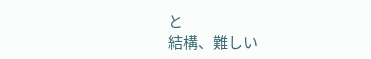と
結構、難しい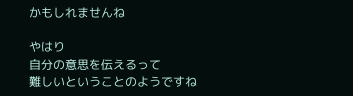かもしれませんね

やはり
自分の意思を伝えるって
難しいということのようですね